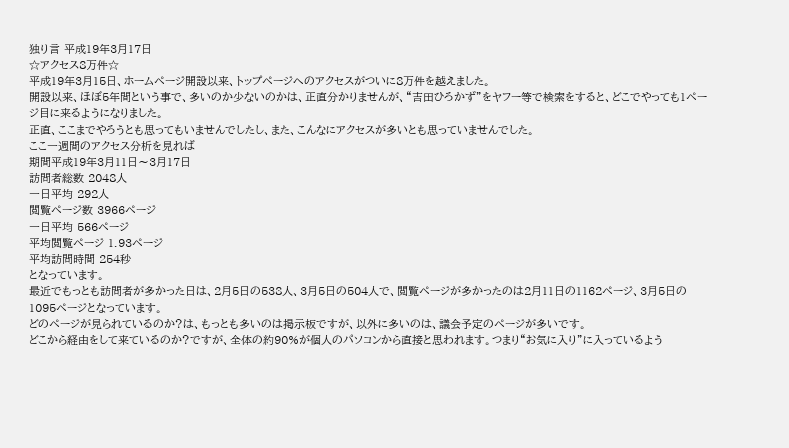独り言 平成19年3月17日
☆アクセス8万件☆
平成19年3月15日、ホームページ開設以来、トップページへのアクセスがついに8万件を越えました。
開設以来、ほぼ5年間という事で、多いのか少ないのかは、正直分かりませんが、“吉田ひろかず”をヤフー等で検索をすると、どこでやっても1ページ目に来るようになりました。
正直、ここまでやろうとも思ってもいませんでしたし、また、こんなにアクセスが多いとも思っていませんでした。
ここ一週間のアクセス分析を見れば
期間平成19年3月11日〜3月17日
訪問者総数 2048人
一日平均 292人
閲覧ページ数 3966ページ
一日平均 566ページ
平均閲覧ページ 1.93ページ
平均訪問時間 254秒
となっています。
最近でもっとも訪問者が多かった日は、2月5日の538人、3月5日の504人で、閲覧ページが多かったのは2月11日の1162ページ、3月5日の1095ページとなっています。
どのページが見られているのか?は、もっとも多いのは掲示板ですが、以外に多いのは、議会予定のページが多いです。
どこから経由をして来ているのか?ですが、全体の約90%が個人のパソコンから直接と思われます。つまり“お気に入り”に入っているよう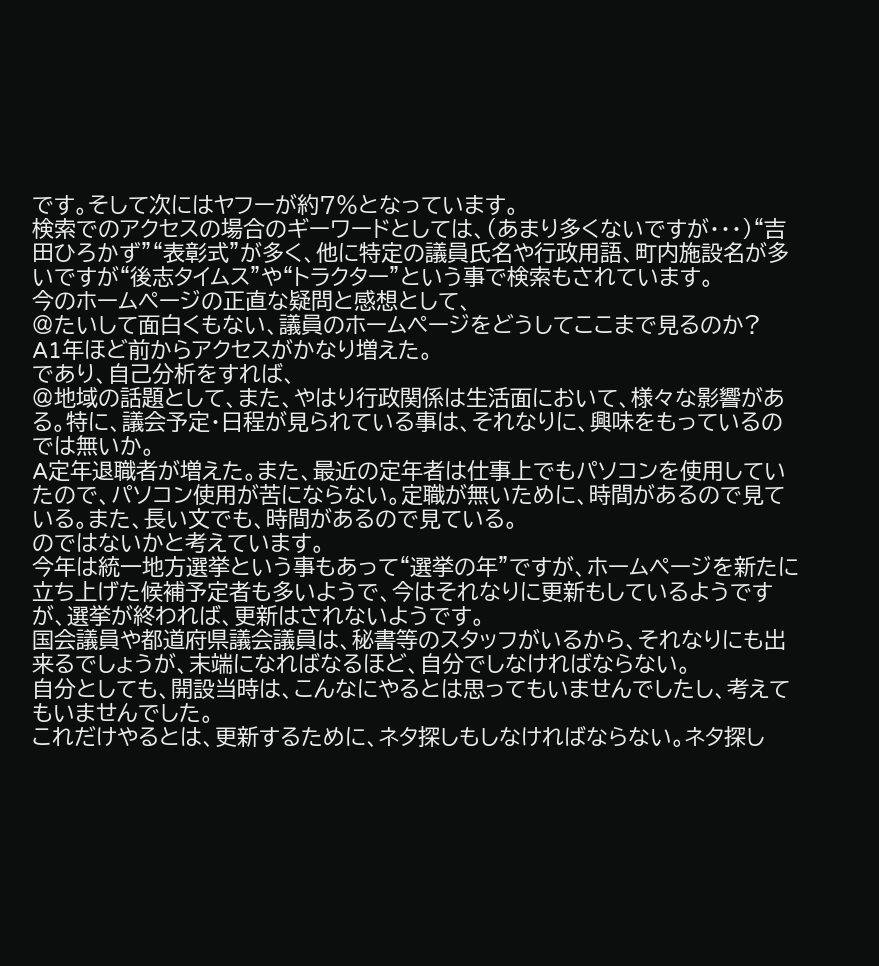です。そして次にはヤフーが約7%となっています。
検索でのアクセスの場合のギーワードとしては、(あまり多くないですが・・・)“吉田ひろかず”“表彰式”が多く、他に特定の議員氏名や行政用語、町内施設名が多いですが“後志タイムス”や“トラクター”という事で検索もされています。
今のホームページの正直な疑問と感想として、
@たいして面白くもない、議員のホームページをどうしてここまで見るのか?
A1年ほど前からアクセスがかなり増えた。
であり、自己分析をすれば、
@地域の話題として、また、やはり行政関係は生活面において、様々な影響がある。特に、議会予定・日程が見られている事は、それなりに、興味をもっているのでは無いか。
A定年退職者が増えた。また、最近の定年者は仕事上でもパソコンを使用していたので、パソコン使用が苦にならない。定職が無いために、時間があるので見ている。また、長い文でも、時間があるので見ている。
のではないかと考えています。
今年は統一地方選挙という事もあって“選挙の年”ですが、ホームページを新たに立ち上げた候補予定者も多いようで、今はそれなりに更新もしているようですが、選挙が終われば、更新はされないようです。
国会議員や都道府県議会議員は、秘書等のスタッフがいるから、それなりにも出来るでしょうが、末端になればなるほど、自分でしなければならない。
自分としても、開設当時は、こんなにやるとは思ってもいませんでしたし、考えてもいませんでした。
これだけやるとは、更新するために、ネタ探しもしなければならない。ネタ探し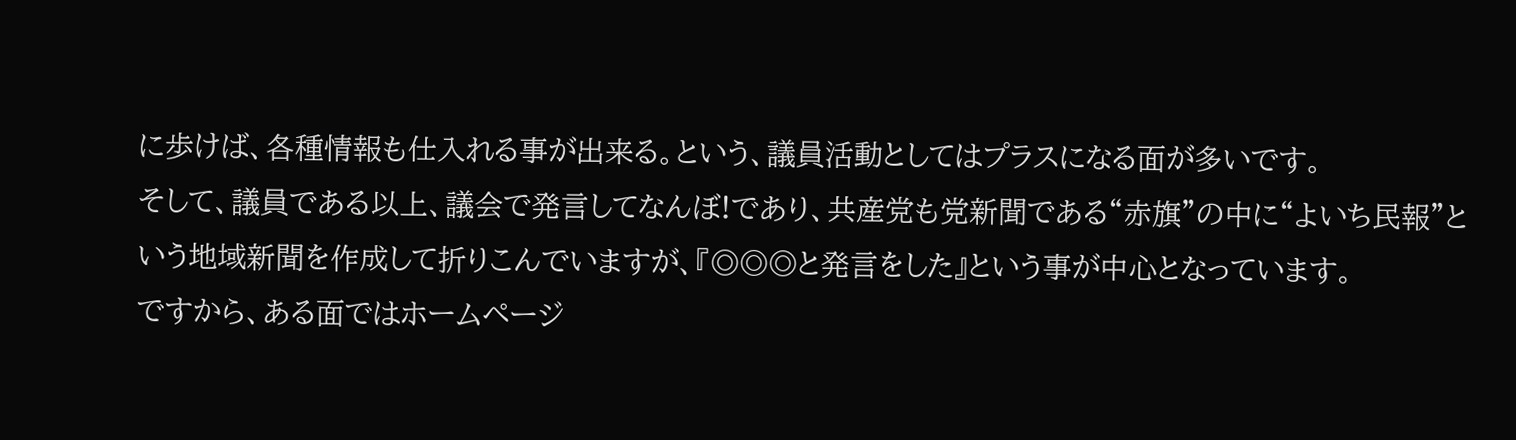に歩けば、各種情報も仕入れる事が出来る。という、議員活動としてはプラスになる面が多いです。
そして、議員である以上、議会で発言してなんぼ!であり、共産党も党新聞である“赤旗”の中に“よいち民報”という地域新聞を作成して折りこんでいますが、『◎◎◎と発言をした』という事が中心となっています。
ですから、ある面ではホームページ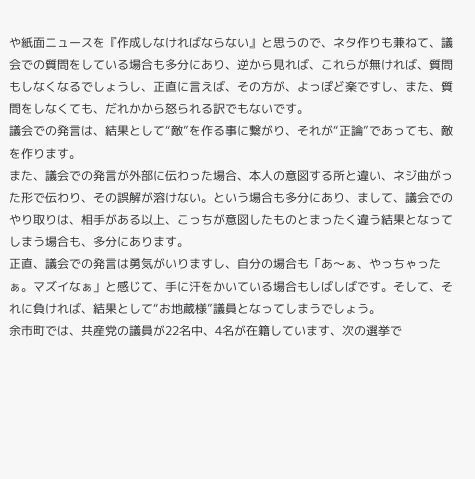や紙面ニュースを『作成しなければならない』と思うので、ネタ作りも兼ねて、議会での質問をしている場合も多分にあり、逆から見れば、これらが無ければ、質問もしなくなるでしょうし、正直に言えば、その方が、よっぽど楽ですし、また、質問をしなくても、だれかから怒られる訳でもないです。
議会での発言は、結果として“敵”を作る事に繋がり、それが“正論”であっても、敵を作ります。
また、議会での発言が外部に伝わった場合、本人の意図する所と違い、ネジ曲がった形で伝わり、その誤解が溶けない。という場合も多分にあり、まして、議会でのやり取りは、相手がある以上、こっちが意図したものとまったく違う結果となってしまう場合も、多分にあります。
正直、議会での発言は勇気がいりますし、自分の場合も「あ〜ぁ、やっちゃったぁ。マズイなぁ」と感じて、手に汗をかいている場合もしばしばです。そして、それに負ければ、結果として“お地蔵様”議員となってしまうでしょう。
余市町では、共産党の議員が22名中、4名が在籍しています、次の選挙で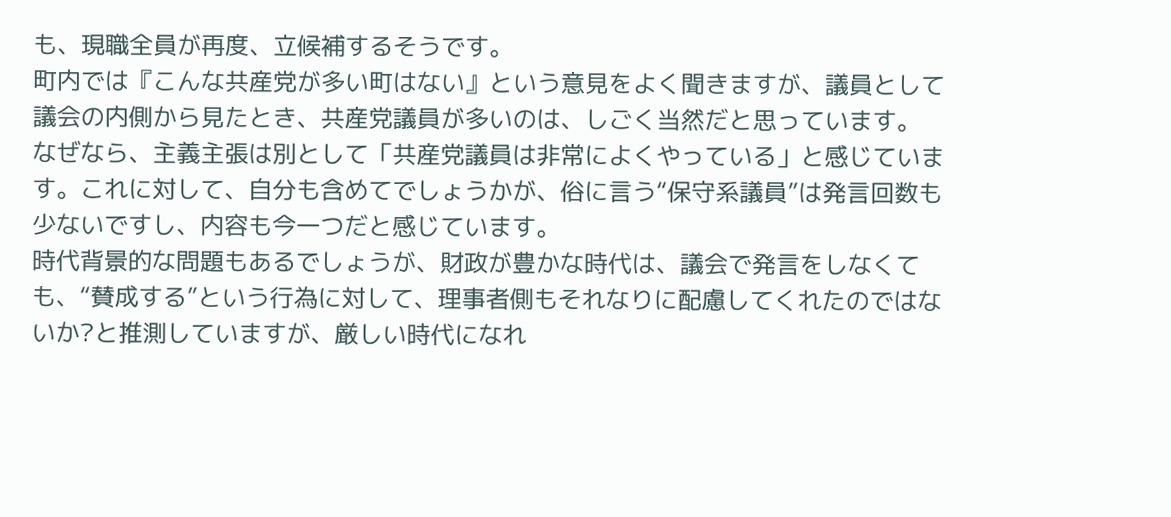も、現職全員が再度、立候補するそうです。
町内では『こんな共産党が多い町はない』という意見をよく聞きますが、議員として議会の内側から見たとき、共産党議員が多いのは、しごく当然だと思っています。
なぜなら、主義主張は別として「共産党議員は非常によくやっている」と感じています。これに対して、自分も含めてでしょうかが、俗に言う“保守系議員”は発言回数も少ないですし、内容も今一つだと感じています。
時代背景的な問題もあるでしょうが、財政が豊かな時代は、議会で発言をしなくても、“賛成する”という行為に対して、理事者側もそれなりに配慮してくれたのではないか?と推測していますが、厳しい時代になれ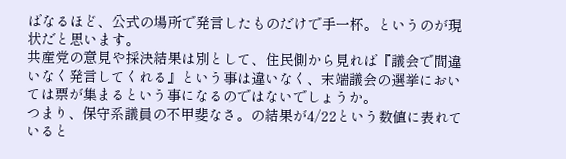ばなるほど、公式の場所で発言したものだけで手一杯。というのが現状だと思います。
共産党の意見や採決結果は別として、住民側から見れば『議会で間違いなく発言してくれる』という事は違いなく、末端議会の選挙においては票が集まるという事になるのではないでしょうか。
つまり、保守系議員の不甲斐なさ。の結果が4/22という数値に表れていると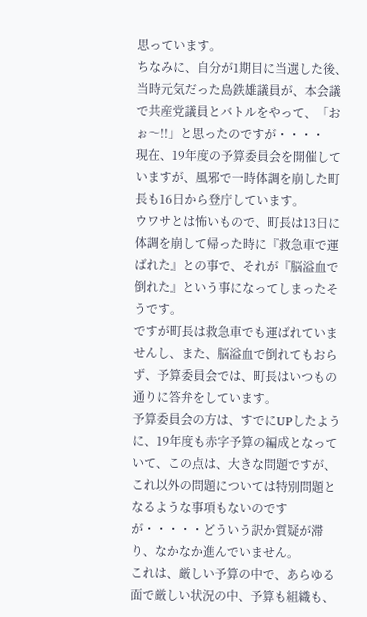思っています。
ちなみに、自分が1期目に当選した後、当時元気だった島鉄雄議員が、本会議で共産党議員とバトルをやって、「おぉ〜!!」と思ったのですが・・・・
現在、19年度の予算委員会を開催していますが、風邪で一時体調を崩した町長も16日から登庁しています。
ウワサとは怖いもので、町長は13日に体調を崩して帰った時に『救急車で運ばれた』との事で、それが『脳溢血で倒れた』という事になってしまったそうです。
ですが町長は救急車でも運ばれていませんし、また、脳溢血で倒れてもおらず、予算委員会では、町長はいつもの通りに答弁をしています。
予算委員会の方は、すでにUPしたように、19年度も赤字予算の編成となっていて、この点は、大きな問題ですが、これ以外の問題については特別問題となるような事項もないのですが・・・・・どういう訳か質疑が滞り、なかなか進んでいません。
これは、厳しい予算の中で、あらゆる面で厳しい状況の中、予算も組織も、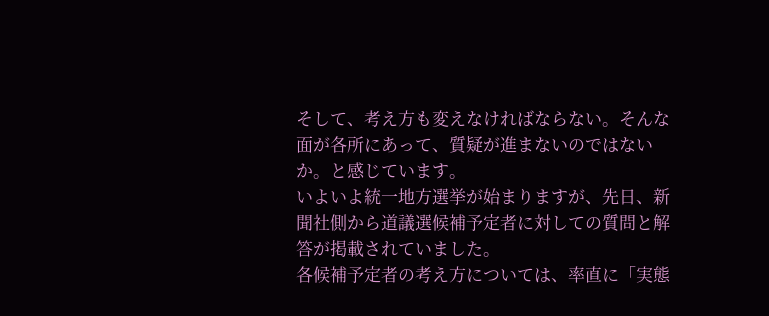そして、考え方も変えなければならない。そんな面が各所にあって、質疑が進まないのではないか。と感じています。
いよいよ統一地方選挙が始まりますが、先日、新聞社側から道議選候補予定者に対しての質問と解答が掲載されていました。
各候補予定者の考え方については、率直に「実態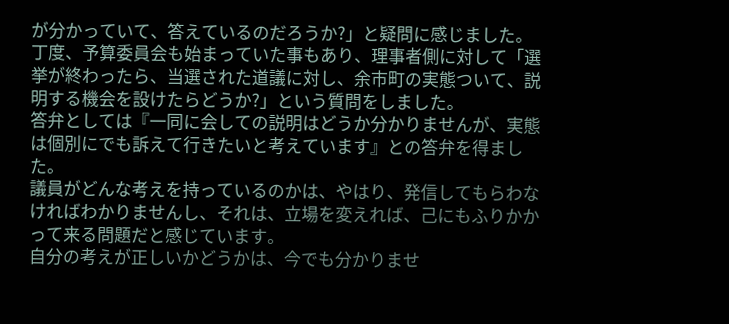が分かっていて、答えているのだろうか?」と疑問に感じました。
丁度、予算委員会も始まっていた事もあり、理事者側に対して「選挙が終わったら、当選された道議に対し、余市町の実態ついて、説明する機会を設けたらどうか?」という質問をしました。
答弁としては『一同に会しての説明はどうか分かりませんが、実態は個別にでも訴えて行きたいと考えています』との答弁を得ました。
議員がどんな考えを持っているのかは、やはり、発信してもらわなければわかりませんし、それは、立場を変えれば、己にもふりかかって来る問題だと感じています。
自分の考えが正しいかどうかは、今でも分かりませ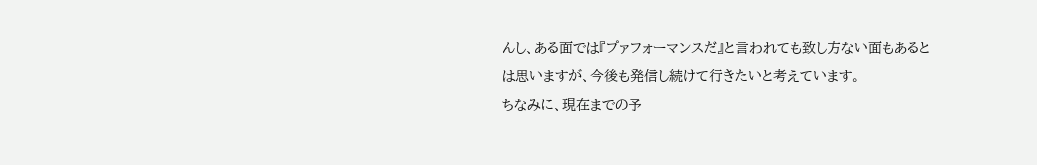んし、ある面では『プァフォーマンスだ』と言われても致し方ない面もあるとは思いますが、今後も発信し続けて行きたいと考えています。
ちなみに、現在までの予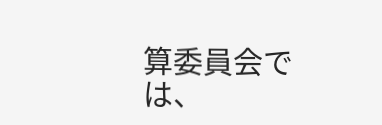算委員会では、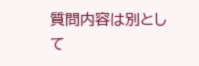質問内容は別として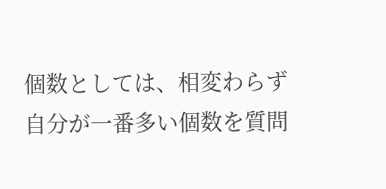個数としては、相変わらず自分が一番多い個数を質問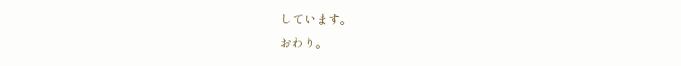しています。
おわり。